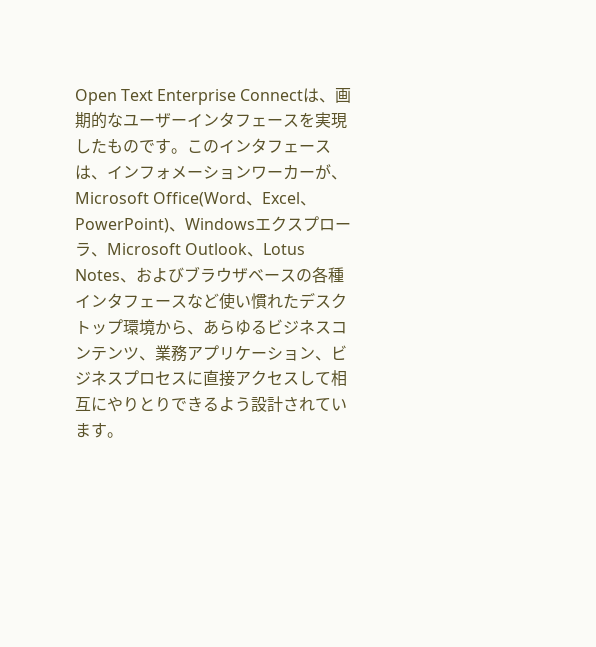Open Text Enterprise Connectは、画期的なユーザーインタフェースを実現したものです。このインタフェースは、インフォメーションワーカーが、Microsoft Office(Word、Excel、PowerPoint)、Windowsエクスプローラ、Microsoft Outlook、Lotus Notes、およびブラウザベースの各種インタフェースなど使い慣れたデスクトップ環境から、あらゆるビジネスコンテンツ、業務アプリケーション、ビジネスプロセスに直接アクセスして相互にやりとりできるよう設計されています。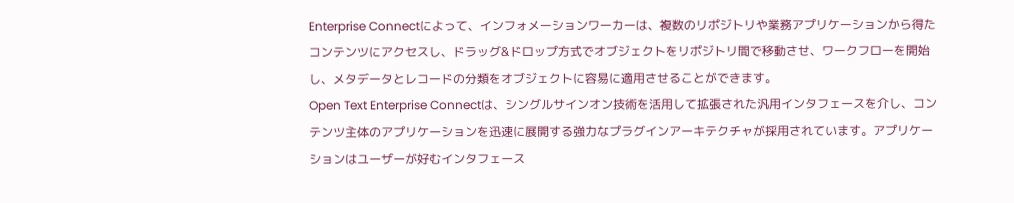Enterprise Connectによって、インフォメーションワーカーは、複数のリポジトリや業務アプリケーションから得たコンテンツにアクセスし、ドラッグ&ドロップ方式でオブジェクトをリポジトリ間で移動させ、ワークフローを開始し、メタデータとレコードの分類をオブジェクトに容易に適用させることができます。
Open Text Enterprise Connectは、シングルサインオン技術を活用して拡張された汎用インタフェースを介し、コンテンツ主体のアプリケーションを迅速に展開する強力なプラグインアーキテクチャが採用されています。アプリケーションはユーザーが好むインタフェース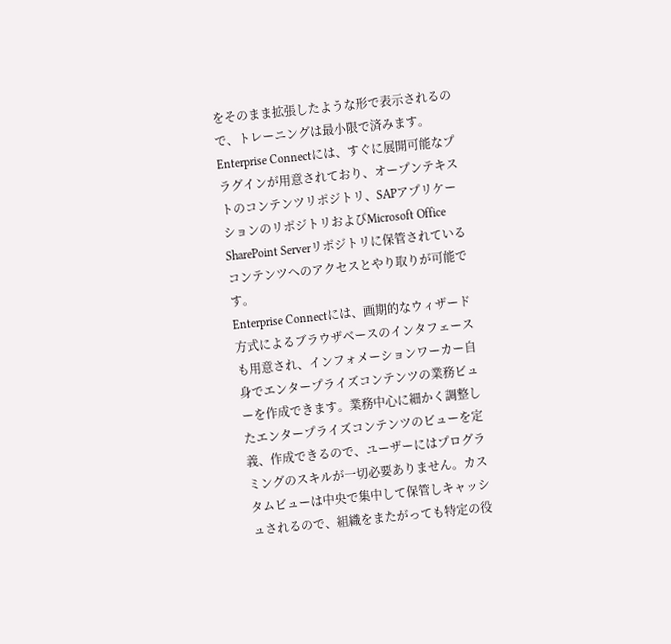をそのまま拡張したような形で表示されるので、トレーニングは最小限で済みます。Enterprise Connectには、すぐに展開可能なプラグインが用意されており、オープンテキストのコンテンツリポジトリ、SAPアプリケーションのリポジトリおよびMicrosoft Office SharePoint Serverリポジトリに保管されているコンテンツへのアクセスとやり取りが可能です。
Enterprise Connectには、画期的なウィザード方式によるブラウザベースのインタフェースも用意され、インフォメーションワーカー自身でエンタープライズコンテンツの業務ビューを作成できます。業務中心に細かく調整したエンタープライズコンテンツのビューを定義、作成できるので、ユーザーにはプログラミングのスキルが一切必要ありません。カスタムビューは中央で集中して保管しキャッシュされるので、組織をまたがっても特定の役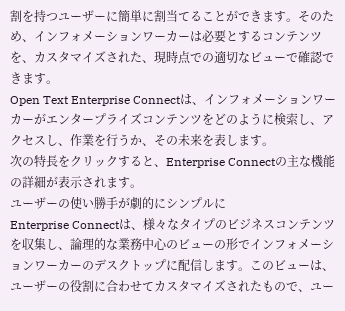割を持つユーザーに簡単に割当てることができます。そのため、インフォメーションワーカーは必要とするコンテンツを、カスタマイズされた、現時点での適切なビューで確認できます。
Open Text Enterprise Connectは、インフォメーションワーカーがエンタープライズコンテンツをどのように検索し、アクセスし、作業を行うか、その未来を表します。
次の特長をクリックすると、Enterprise Connectの主な機能の詳細が表示されます。
ユーザーの使い勝手が劇的にシンプルに
Enterprise Connectは、様々なタイプのビジネスコンテンツを収集し、論理的な業務中心のビューの形でインフォメーションワーカーのデスクトップに配信します。このビューは、ユーザーの役割に合わせてカスタマイズされたもので、ユー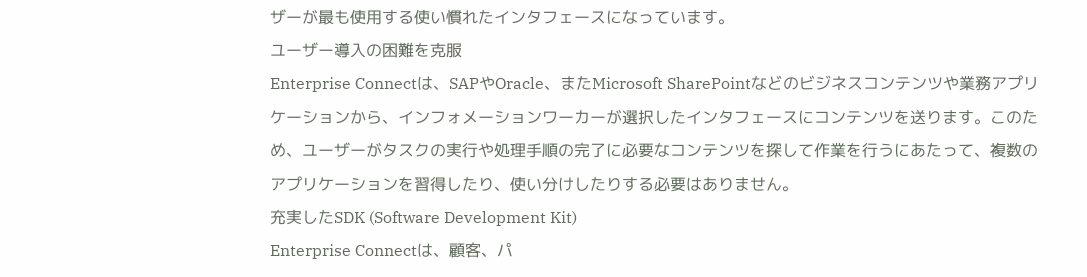ザーが最も使用する使い慣れたインタフェースになっています。
ユーザー導入の困難を克服
Enterprise Connectは、SAPやOracle、またMicrosoft SharePointなどのビジネスコンテンツや業務アプリケーションから、インフォメーションワーカーが選択したインタフェースにコンテンツを送ります。このため、ユーザーがタスクの実行や処理手順の完了に必要なコンテンツを探して作業を行うにあたって、複数のアプリケーションを習得したり、使い分けしたりする必要はありません。
充実したSDK (Software Development Kit)
Enterprise Connectは、顧客、パ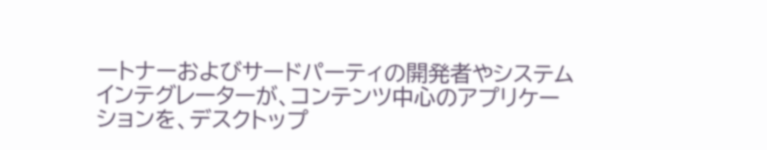ートナーおよびサードパーティの開発者やシステムインテグレーターが、コンテンツ中心のアプリケーションを、デスクトップ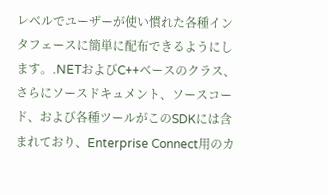レベルでユーザーが使い慣れた各種インタフェースに簡単に配布できるようにします。.NETおよびC++ベースのクラス、さらにソースドキュメント、ソースコード、および各種ツールがこのSDKには含まれており、Enterprise Connect用のカ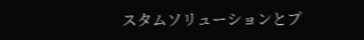スタムソリューションとプ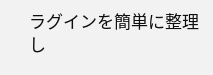ラグインを簡単に整理し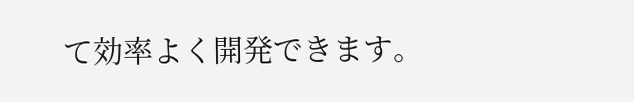て効率よく開発できます。